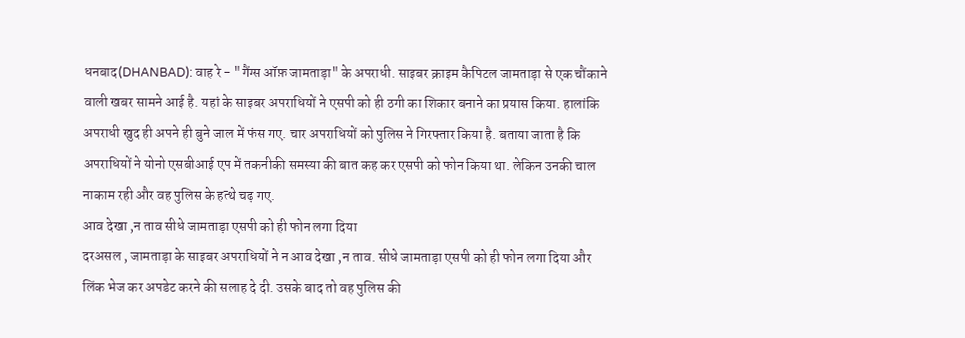धनबाद(DHANBAD): वाह रे - "गैंग्स ऑफ़ जामताड़ा" के अपराधी. साइबर क्राइम कैपिटल जामताड़ा से एक चौंकाने वाली खबर सामने आई है. यहां के साइबर अपराधियों ने एसपी को ही ठगी का शिकार बनाने का प्रयास किया. हालांकि अपराधी खुद ही अपने ही बुने जाल में फंस गए. चार अपराधियों को पुलिस ने गिरफ्तार किया है. बताया जाता है कि अपराधियों ने योनो एसबीआई एप में तकनीकी समस्या की बात कह कर एसपी को फोन किया था. लेकिन उनकी चाल नाकाम रही और वह पुलिस के हत्थे चढ़ गए.
आव देखा ,न ताव सीधे जामताड़ा एसपी को ही फोन लगा दिया
दरअसल , जामताड़ा के साइबर अपराधियों ने न आव देखा ,न ताव. सीधे जामताड़ा एसपी को ही फोन लगा दिया और लिंक भेज कर अपडेट करने की सलाह दे दी. उसके बाद तो वह पुलिस की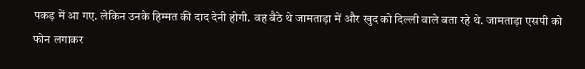पकड़ में आ गए. लेकिन उनके हिम्मत की दाद देनी होगी. वह बैठे थे जामताड़ा में और खुद को दिल्ली वाले बता रहे थे. जामताड़ा एसपी को फोन लगाकर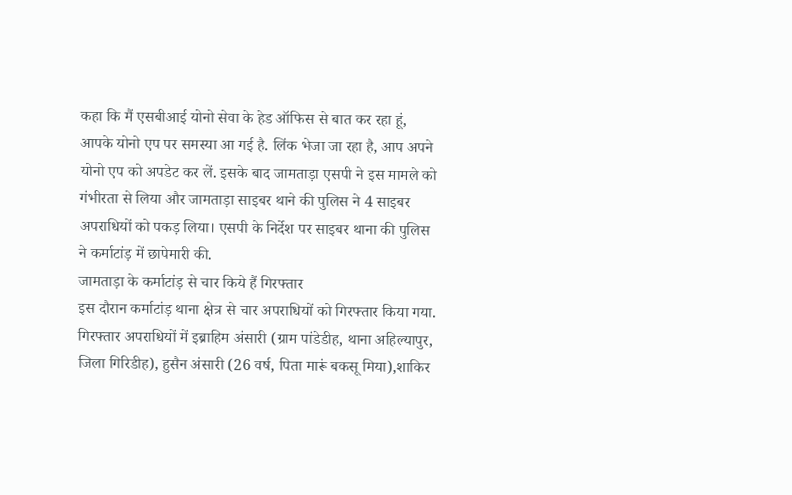कहा कि मैं एसबीआई योनो सेवा के हेड ऑफिस से बात कर रहा हूं, आपके योनो एप पर समस्या आ गई है. लिंक भेजा जा रहा है, आप अपने योनो एप को अपडेट कर लें. इसके बाद जामताड़ा एसपी ने इस मामले को गंभीरता से लिया और जामताड़ा साइबर थाने की पुलिस ने 4 साइबर अपराधियों को पकड़ लिया। एसपी के निर्देश पर साइबर थाना की पुलिस ने कर्माटांड़ में छापेमारी की.
जामताड़ा के कर्माटांड़ से चार किये हैं गिरफ्तार
इस दौरान कर्माटांड़ थाना क्षेत्र से चार अपराधियों को गिरफ्तार किया गया. गिरफ्तार अपराधियों में इब्राहिम अंसारी (ग्राम पांडेडीह, थाना अहिल्यापुर, जिला गिरिडीह), हुसैन अंसारी (26 वर्ष, पिता मारूं बकसू मिया),शाकिर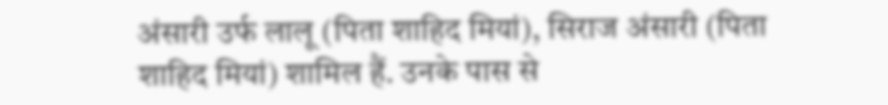अंसारी उर्फ लालू (पिता शाहिद मियां), सिराज अंसारी (पिता शाहिद मियां) शामिल हैं. उनके पास से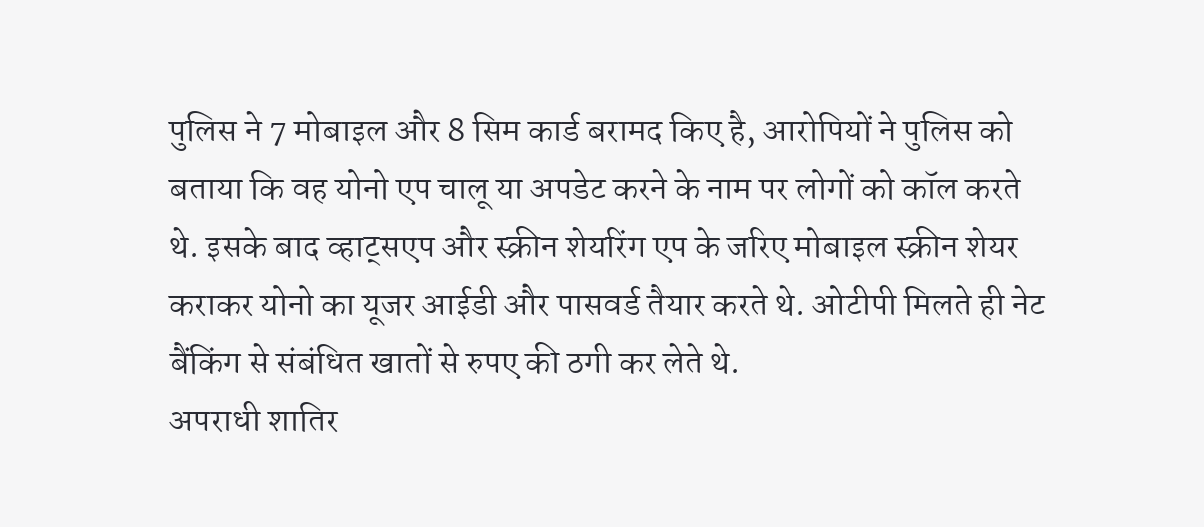पुलिस ने 7 मोबाइल और 8 सिम कार्ड बरामद किए है, आरोपियों ने पुलिस को बताया कि वह योनो एप चालू या अपडेट करने के नाम पर लोगों को कॉल करते थे. इसके बाद व्हाट्सएप और स्क्रीन शेयरिंग एप के जरिए मोबाइल स्क्रीन शेयर कराकर योनो का यूजर आईडी और पासवर्ड तैयार करते थे. ओटीपी मिलते ही नेट बैंकिंग से संबंधित खातों से रुपए की ठगी कर लेते थे.
अपराधी शातिर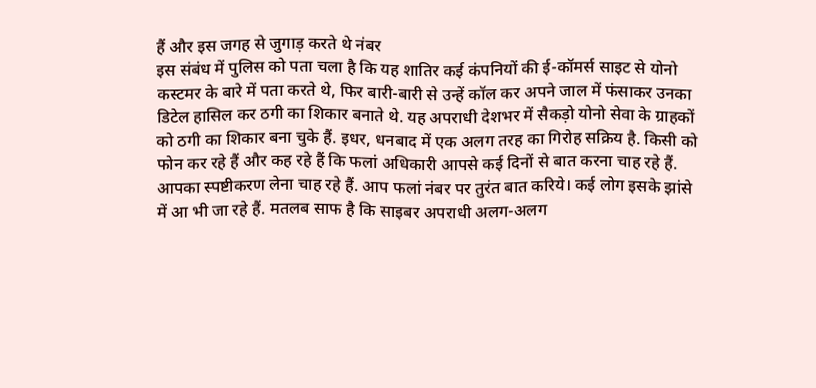हैं और इस जगह से जुगाड़ करते थे नंबर
इस संबंध में पुलिस को पता चला है कि यह शातिर कई कंपनियों की ई-कॉमर्स साइट से योनो कस्टमर के बारे में पता करते थे, फिर बारी-बारी से उन्हें कॉल कर अपने जाल में फंसाकर उनका डिटेल हासिल कर ठगी का शिकार बनाते थे. यह अपराधी देशभर में सैकड़ो योनो सेवा के ग्राहकों को ठगी का शिकार बना चुके हैं. इधर, धनबाद में एक अलग तरह का गिरोह सक्रिय है. किसी को फोन कर रहे हैं और कह रहे हैं कि फलां अधिकारी आपसे कई दिनों से बात करना चाह रहे हैं. आपका स्पष्टीकरण लेना चाह रहे हैं. आप फलां नंबर पर तुरंत बात करिये। कई लोग इसके झांसे में आ भी जा रहे हैं. मतलब साफ है कि साइबर अपराधी अलग-अलग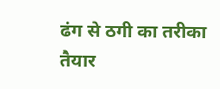ढंग से ठगी का तरीका तैयार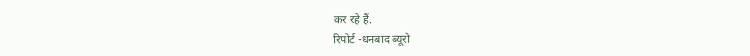कर रहे हैं.
रिपोर्ट -धनबाद ब्यूरो